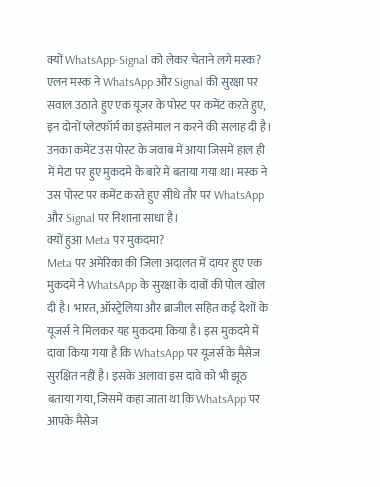क्यों WhatsApp-Signal को लेकर चेताने लगे मस्क?
एलन मस्क ने WhatsApp और Signal की सुरक्षा पर सवाल उठाते हुए एक यूजर के पोस्ट पर कमेंट करते हुए, इन दोनों प्लेटफॉर्म का इस्तेमाल न करने की सलाह दी है। उनका कमेंट उस पोस्ट के जवाब में आया जिसमें हाल ही में मेटा पर हुए मुकदमे के बारे में बताया गया था। मस्क ने उस पोस्ट पर कमेंट करते हुए सीधे तौर पर WhatsApp और Signal पर निशाना साधा है।
क्यों हुआ Meta पर मुकदमा?
Meta पर अमेरिका की जिला अदालत में दायर हुए एक मुकदमे ने WhatsApp के सुरक्षा के दावों की पोल खोल दी है। भारत, ऑस्ट्रेलिया और ब्राजील सहित कई देशों के यूजर्स ने मिलकर यह मुकदमा किया है। इस मुकदमे में दावा किया गया है कि WhatsApp पर यूजर्स के मैसेज सुरक्षित नहीं है। इसके अलावा इस दावे को भी झूठ बताया गया, जिसमें कहा जाता था कि WhatsApp पर आपके मैसेज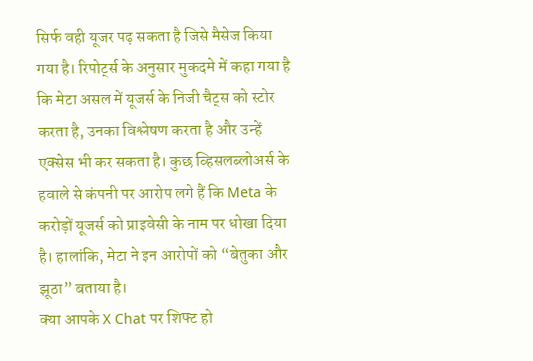सिर्फ वही यूजर पढ़ सकता है जिसे मैसेज किया गया है। रिपोर्ट्स के अनुसार मुकदमे में कहा गया है कि मेटा असल में यूजर्स के निजी चैट्स को स्टोर करता है, उनका विश्लेषण करता है और उन्हें एक्सेस भी कर सकता है। कुछ व्हिसलब्लोअर्स के हवाले से कंपनी पर आरोप लगे हैं कि Meta के करोड़ों यूजर्स को प्राइवेसी के नाम पर धोखा दिया है। हालांकि, मेटा ने इन आरोपों को “बेतुका और झूठा” बताया है।
क्या आपके X Chat पर शिफ्ट हो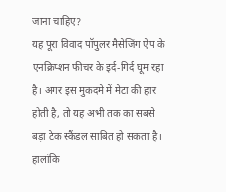जाना चाहिए?
यह पूरा विवाद पॉपुलर मैसेजिंग ऐप के एनक्रिप्शन फीचर के इर्द-गिर्द घूम रहा है। अगर इस मुकदमे में मेटा की हार होती है, तो यह अभी तक का सबसे बड़ा टेक स्कैंडल साबित हो सकता है। हालांकि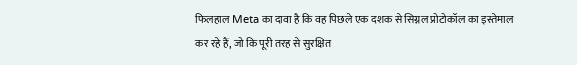फिलहाल Meta का दावा है कि वह पिछले एक दशक से सिग्नल प्रोटोकॉल का इस्तेमाल कर रहे हैं, जो कि पूरी तरह से सुरक्षित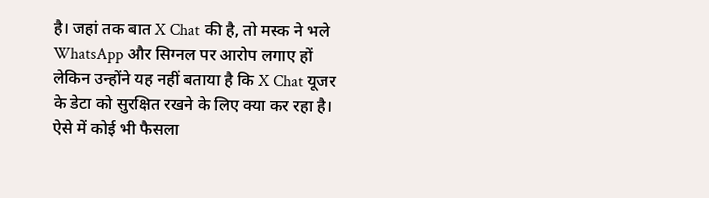है। जहां तक बात X Chat की है, तो मस्क ने भले WhatsApp और सिग्नल पर आरोप लगाए हों लेकिन उन्होंने यह नहीं बताया है कि X Chat यूजर के डेटा को सुरक्षित रखने के लिए क्या कर रहा है। ऐसे में कोई भी फैसला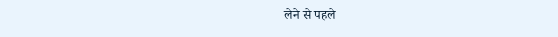लेने से पहले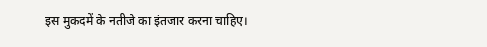इस मुकदमें के नतीजे का इंतजार करना चाहिए।